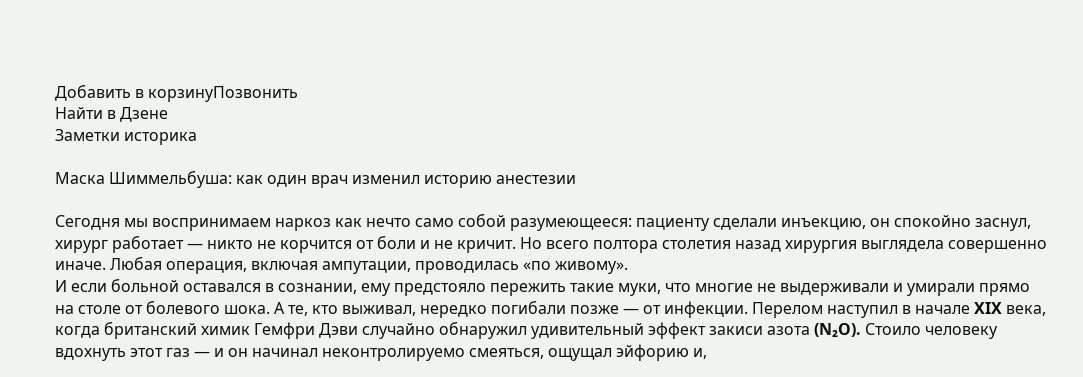Добавить в корзинуПозвонить
Найти в Дзене
Заметки историка

Маска Шиммельбуша: как один врач изменил историю анестезии

Сегодня мы воспринимаем наркоз как нечто само собой разумеющееся: пациенту сделали инъекцию, он спокойно заснул, хирург работает — никто не корчится от боли и не кричит. Но всего полтора столетия назад хирургия выглядела совершенно иначе. Любая операция, включая ампутации, проводилась «по живому».
И если больной оставался в сознании, ему предстояло пережить такие муки, что многие не выдерживали и умирали прямо на столе от болевого шока. А те, кто выживал, нередко погибали позже — от инфекции. Перелом наступил в начале XIX века, когда британский химик Гемфри Дэви случайно обнаружил удивительный эффект закиси азота (N₂O). Стоило человеку вдохнуть этот газ — и он начинал неконтролируемо смеяться, ощущал эйфорию и,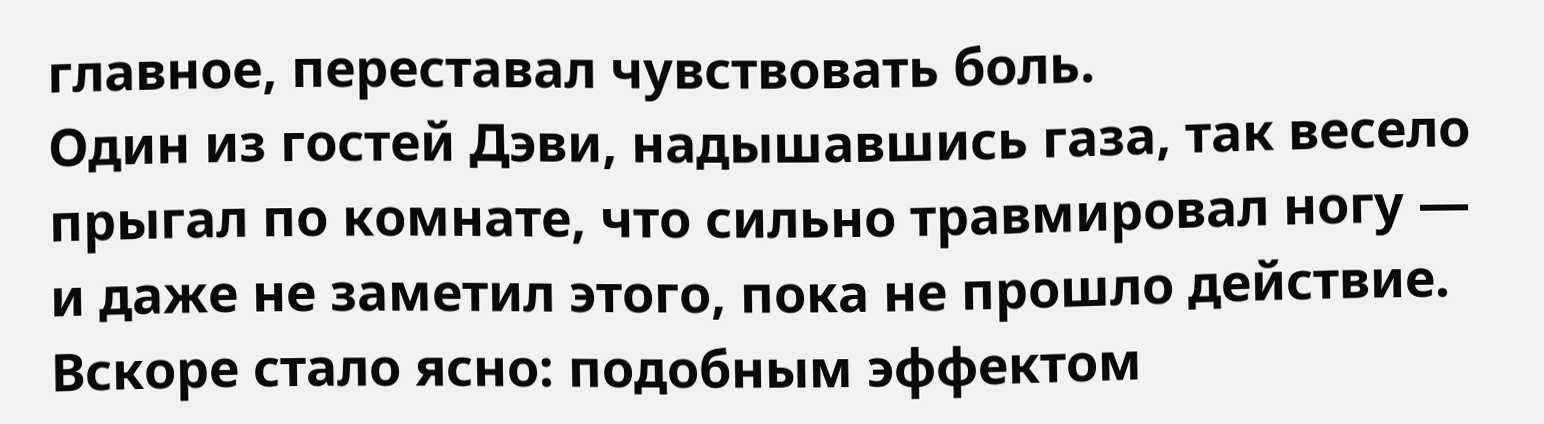главное, переставал чувствовать боль.
Один из гостей Дэви, надышавшись газа, так весело прыгал по комнате, что сильно травмировал ногу — и даже не заметил этого, пока не прошло действие. Вскоре стало ясно: подобным эффектом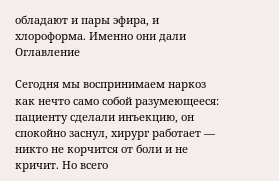обладают и пары эфира, и хлороформа. Именно они дали
Оглавление

Сегодня мы воспринимаем наркоз как нечто само собой разумеющееся: пациенту сделали инъекцию, он спокойно заснул, хирург работает — никто не корчится от боли и не кричит. Но всего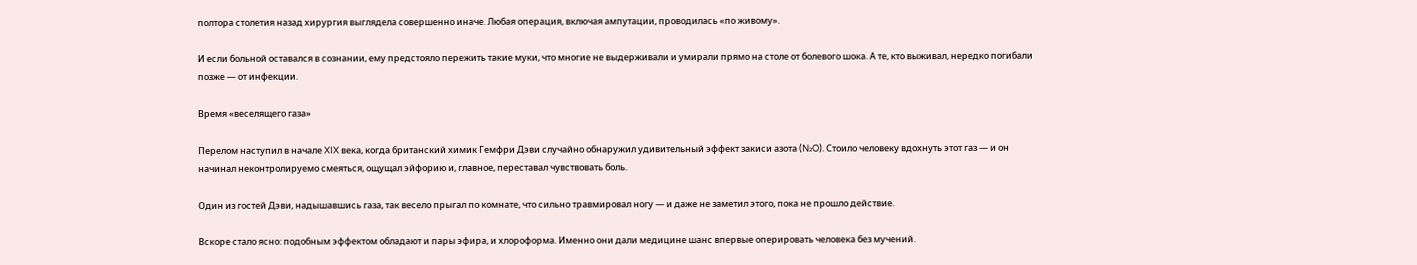полтора столетия назад хирургия выглядела совершенно иначе. Любая операция, включая ампутации, проводилась «по живому».

И если больной оставался в сознании, ему предстояло пережить такие муки, что многие не выдерживали и умирали прямо на столе от болевого шока. А те, кто выживал, нередко погибали позже — от инфекции.

Время «веселящего газа»

Перелом наступил в начале XIX века, когда британский химик Гемфри Дэви случайно обнаружил удивительный эффект закиси азота (N₂O). Стоило человеку вдохнуть этот газ — и он начинал неконтролируемо смеяться, ощущал эйфорию и, главное, переставал чувствовать боль.

Один из гостей Дэви, надышавшись газа, так весело прыгал по комнате, что сильно травмировал ногу — и даже не заметил этого, пока не прошло действие.

Вскоре стало ясно: подобным эффектом обладают и пары эфира, и хлороформа. Именно они дали медицине шанс впервые оперировать человека без мучений.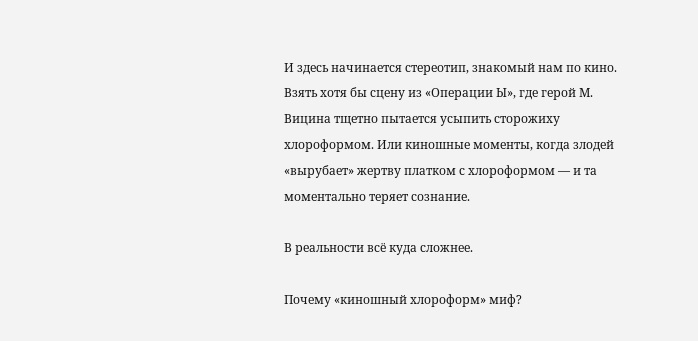И здесь начинается стереотип, знакомый нам по кино. Взять хотя бы сцену из «Операции Ы», где герой М. Вицина тщетно пытается усыпить сторожиху хлороформом. Или киношные моменты, когда злодей «вырубает» жертву платком с хлороформом — и та моментально теряет сознание.

В реальности всё куда сложнее.

Почему «киношный хлороформ» миф?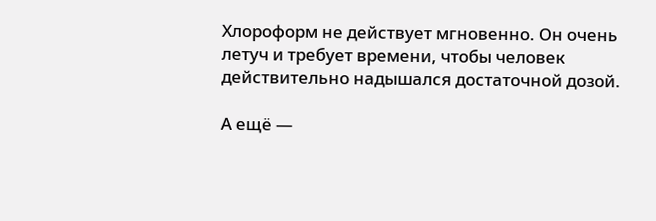Хлороформ не действует мгновенно. Он очень летуч и требует времени, чтобы человек действительно надышался достаточной дозой.

А ещё —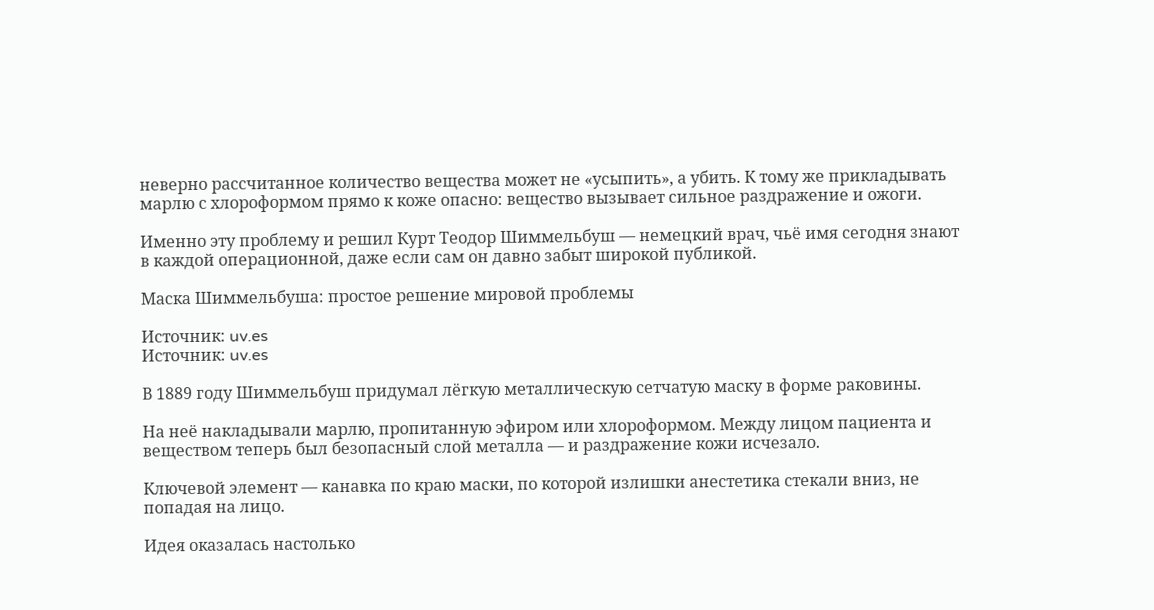неверно рассчитанное количество вещества может не «усыпить», а убить. К тому же прикладывать марлю с хлороформом прямо к коже опасно: вещество вызывает сильное раздражение и ожоги.

Именно эту проблему и решил Курт Теодор Шиммельбуш — немецкий врач, чьё имя сегодня знают в каждой операционной, даже если сам он давно забыт широкой публикой.

Маска Шиммельбуша: простое решение мировой проблемы

Источник: uv.es
Источник: uv.es

В 1889 году Шиммельбуш придумал лёгкую металлическую сетчатую маску в форме раковины.

На неё накладывали марлю, пропитанную эфиром или хлороформом. Между лицом пациента и веществом теперь был безопасный слой металла — и раздражение кожи исчезало.

Ключевой элемент — канавка по краю маски, по которой излишки анестетика стекали вниз, не попадая на лицо.

Идея оказалась настолько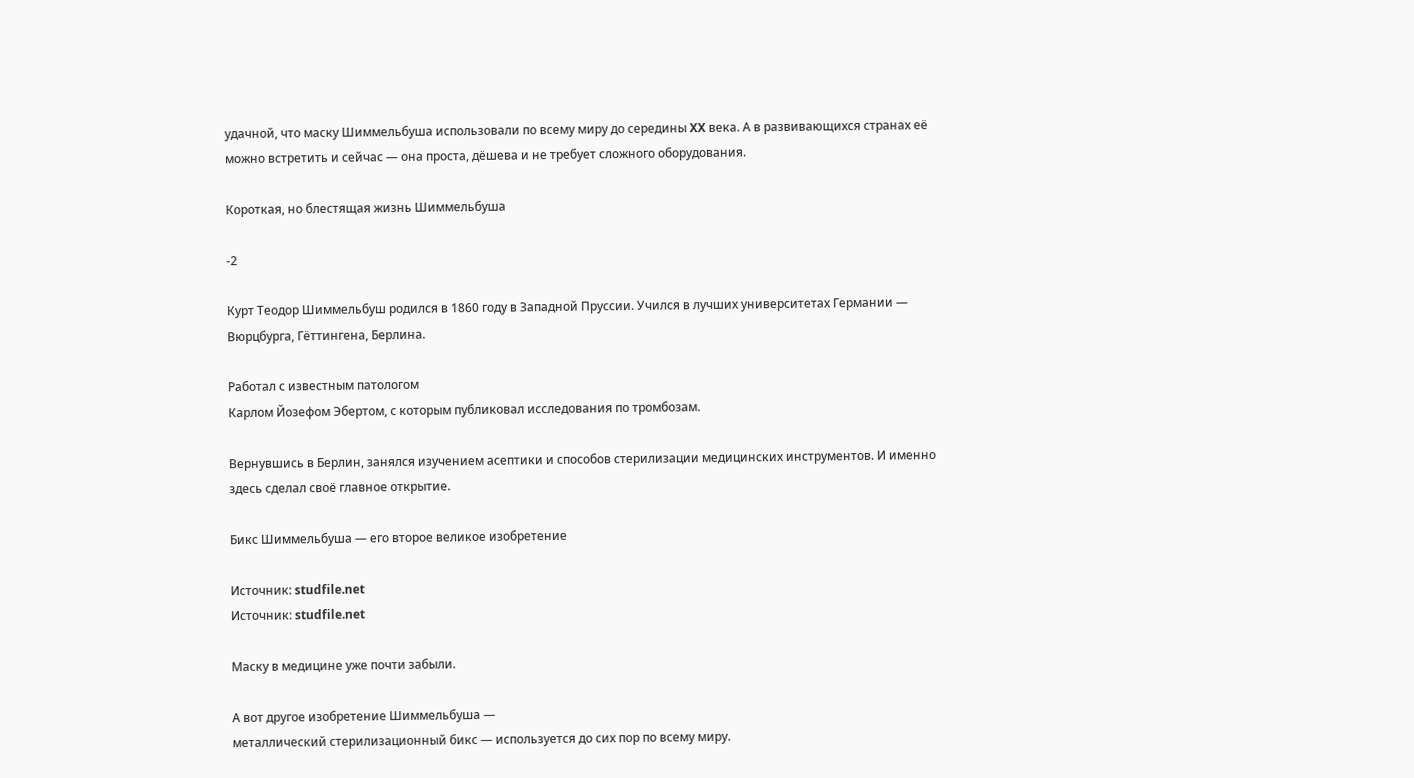удачной, что маску Шиммельбуша использовали по всему миру до середины XX века. А в развивающихся странах её можно встретить и сейчас — она проста, дёшева и не требует сложного оборудования.

Короткая, но блестящая жизнь Шиммельбуша

-2

Курт Теодор Шиммельбуш родился в 1860 году в Западной Пруссии. Учился в лучших университетах Германии — Вюрцбурга, Гёттингена, Берлина.

Работал с известным патологом
Карлом Йозефом Эбертом, с которым публиковал исследования по тромбозам.

Вернувшись в Берлин, занялся изучением асептики и способов стерилизации медицинских инструментов. И именно здесь сделал своё главное открытие.

Бикс Шиммельбуша — его второе великое изобретение

Источник: studfile.net
Источник: studfile.net

Маску в медицине уже почти забыли.

А вот другое изобретение Шиммельбуша —
металлический стерилизационный бикс — используется до сих пор по всему миру.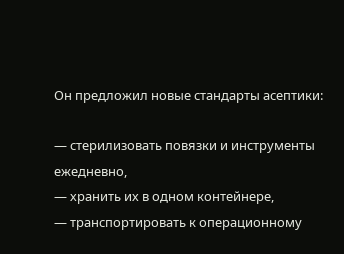Он предложил новые стандарты асептики:

— стерилизовать повязки и инструменты
ежедневно,
— хранить их в одном контейнере,
— транспортировать к операционному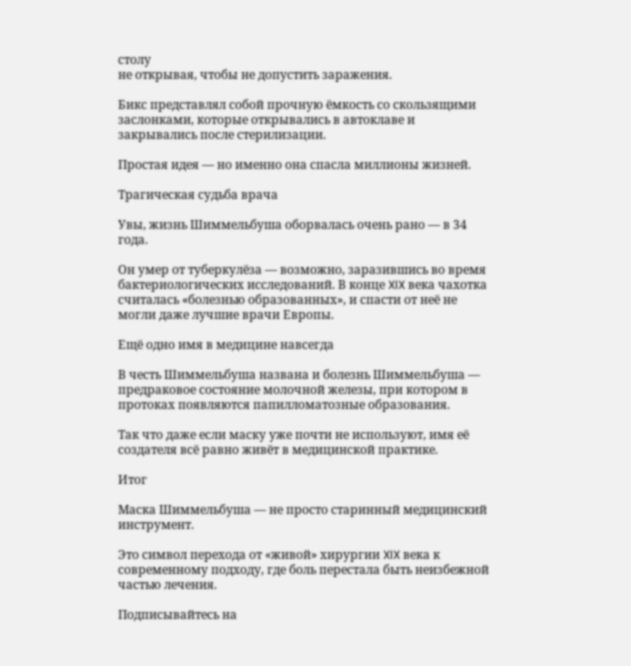столу
не открывая, чтобы не допустить заражения.

Бикс представлял собой прочную ёмкость со скользящими заслонками, которые открывались в автоклаве и закрывались после стерилизации.

Простая идея — но именно она спасла миллионы жизней.

Трагическая судьба врача

Увы, жизнь Шиммельбуша оборвалась очень рано — в 34 года.

Он умер от туберкулёза — возможно, заразившись во время бактериологических исследований. В конце XIX века чахотка считалась «болезнью образованных», и спасти от неё не могли даже лучшие врачи Европы.

Ещё одно имя в медицине навсегда

В честь Шиммельбуша названа и болезнь Шиммельбуша — предраковое состояние молочной железы, при котором в протоках появляются папилломатозные образования.

Так что даже если маску уже почти не используют, имя её создателя всё равно живёт в медицинской практике.

Итог

Маска Шиммельбуша — не просто старинный медицинский инструмент.

Это символ перехода от «живой» хирургии XIX века к современному подходу, где боль перестала быть неизбежной частью лечения.

Подписывайтесь на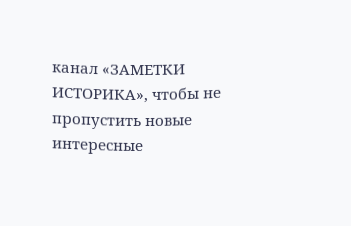канал «ЗАМЕТКИ ИСТОРИКА», чтобы не пропустить новые интересные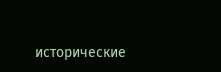исторические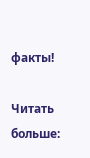факты!

Читать больше: